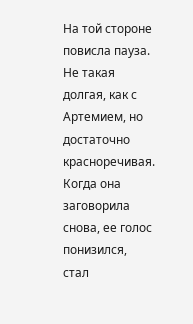На той стороне повисла пауза. Не такая долгая, как с Артемием, но достаточно красноречивая. Когда она заговорила снова, ее голос понизился, стал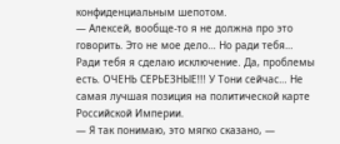конфиденциальным шепотом.
— Алексей, вообще-то я не должна про это говорить. Это не мое дело… Но ради тебя… Ради тебя я сделаю исключение. Да, проблемы есть. ОЧЕНЬ СЕРЬЕЗНЫЕ!!! У Тони сейчас… Не самая лучшая позиция на политической карте Российской Империи.
— Я так понимаю, это мягко сказано, —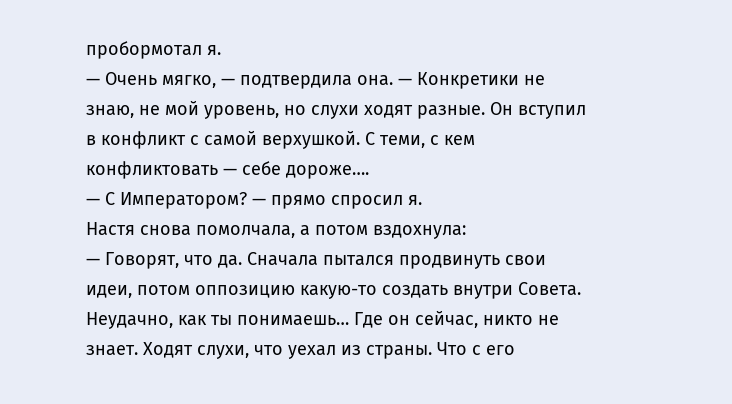пробормотал я.
— Очень мягко, — подтвердила она. — Конкретики не знаю, не мой уровень, но слухи ходят разные. Он вступил в конфликт с самой верхушкой. С теми, с кем конфликтовать — себе дороже….
— С Императором? — прямо спросил я.
Настя снова помолчала, а потом вздохнула:
— Говорят, что да. Сначала пытался продвинуть свои идеи, потом оппозицию какую-то создать внутри Совета. Неудачно, как ты понимаешь… Где он сейчас, никто не знает. Ходят слухи, что уехал из страны. Что с его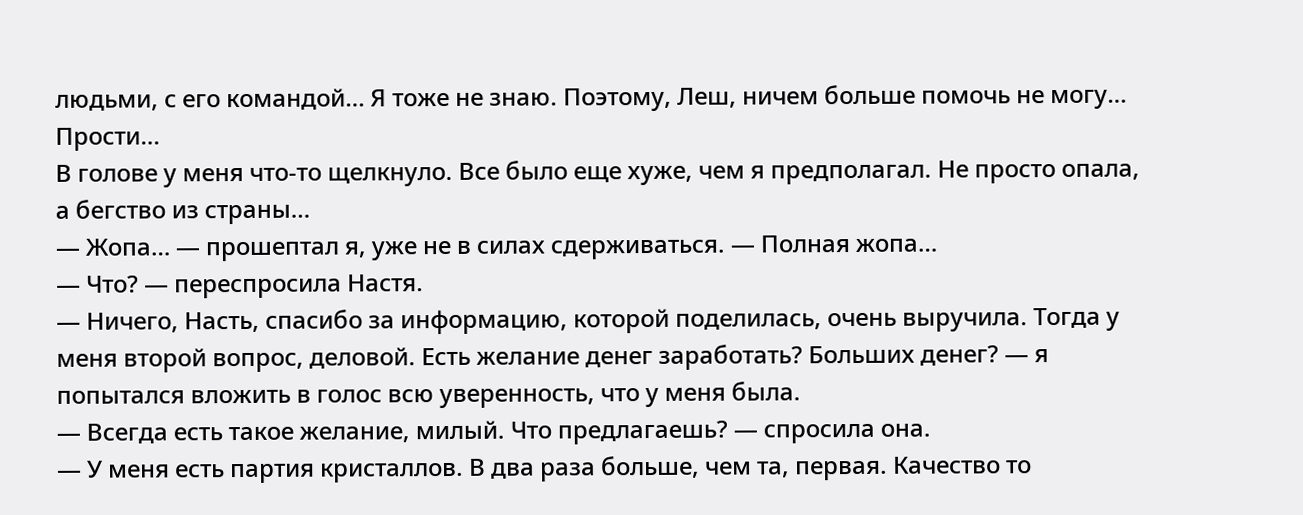людьми, с его командой… Я тоже не знаю. Поэтому, Леш, ничем больше помочь не могу… Прости…
В голове у меня что-то щелкнуло. Все было еще хуже, чем я предполагал. Не просто опала, а бегство из страны…
— Жопа… — прошептал я, уже не в силах сдерживаться. — Полная жопа…
— Что? — переспросила Настя.
— Ничего, Насть, спасибо за информацию, которой поделилась, очень выручила. Тогда у меня второй вопрос, деловой. Есть желание денег заработать? Больших денег? — я попытался вложить в голос всю уверенность, что у меня была.
— Всегда есть такое желание, милый. Что предлагаешь? — спросила она.
— У меня есть партия кристаллов. В два раза больше, чем та, первая. Качество то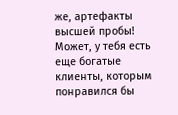же, артефакты высшей пробы! Может, у тебя есть еще богатые клиенты, которым понравился бы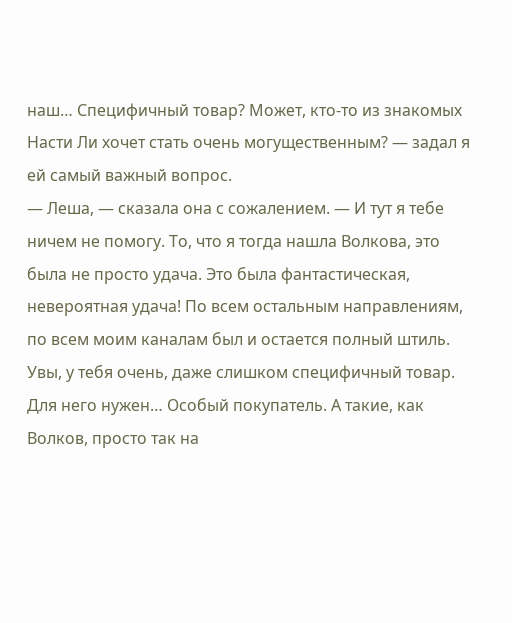наш… Специфичный товар? Может, кто-то из знакомых Насти Ли хочет стать очень могущественным? — задал я ей самый важный вопрос.
— Леша, — сказала она с сожалением. — И тут я тебе ничем не помогу. То, что я тогда нашла Волкова, это была не просто удача. Это была фантастическая, невероятная удача! По всем остальным направлениям, по всем моим каналам был и остается полный штиль. Увы, у тебя очень, даже слишком специфичный товар. Для него нужен… Особый покупатель. А такие, как Волков, просто так на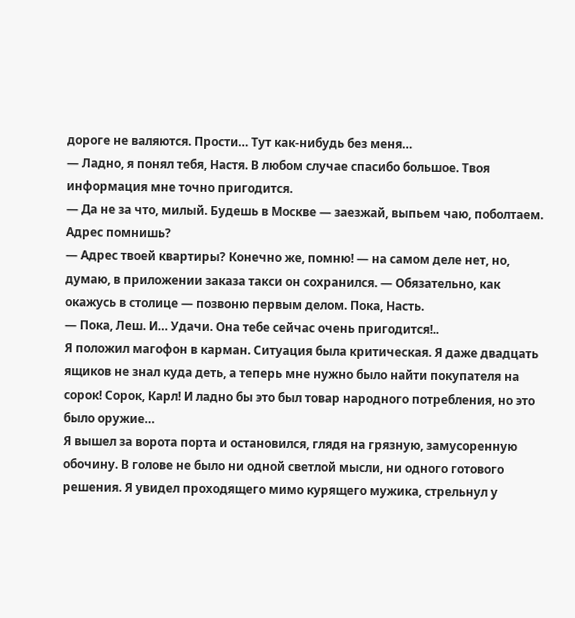дороге не валяются. Прости… Тут как-нибудь без меня…
— Ладно, я понял тебя, Настя. В любом случае спасибо большое. Твоя информация мне точно пригодится.
— Да не за что, милый. Будешь в Москве — заезжай, выпьем чаю, поболтаем. Адрес помнишь?
— Адрес твоей квартиры? Конечно же, помню! — на самом деле нет, но, думаю, в приложении заказа такси он сохранился. — Обязательно, как окажусь в столице — позвоню первым делом. Пока, Насть.
— Пока, Леш. И… Удачи. Она тебе сейчас очень пригодится!..
Я положил магофон в карман. Ситуация была критическая. Я даже двадцать ящиков не знал куда деть, а теперь мне нужно было найти покупателя на сорок! Сорок, Карл! И ладно бы это был товар народного потребления, но это было оружие…
Я вышел за ворота порта и остановился, глядя на грязную, замусоренную обочину. В голове не было ни одной светлой мысли, ни одного готового решения. Я увидел проходящего мимо курящего мужика, стрельнул у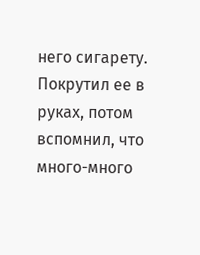него сигарету. Покрутил ее в руках, потом вспомнил, что много-много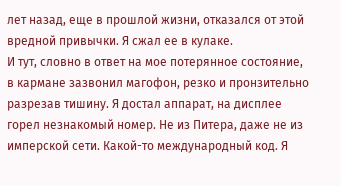лет назад, еще в прошлой жизни, отказался от этой вредной привычки. Я сжал ее в кулаке.
И тут, словно в ответ на мое потерянное состояние, в кармане зазвонил магофон, резко и пронзительно разрезав тишину. Я достал аппарат, на дисплее горел незнакомый номер. Не из Питера, даже не из имперской сети. Какой-то международный код. Я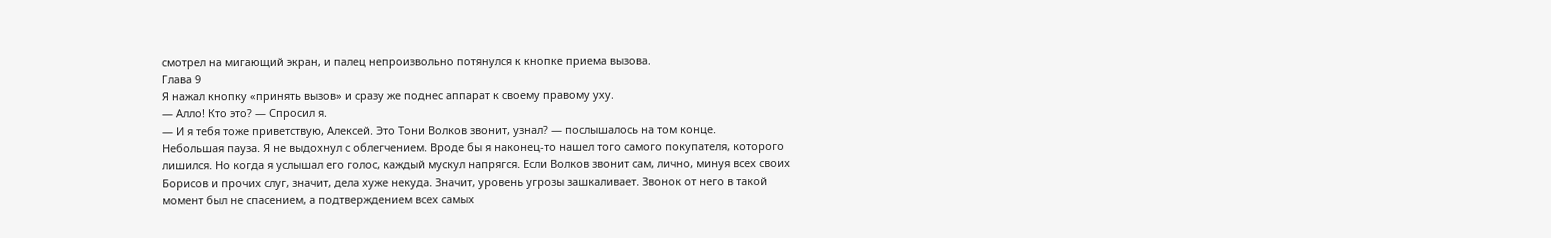смотрел на мигающий экран, и палец непроизвольно потянулся к кнопке приема вызова.
Глава 9
Я нажал кнопку «принять вызов» и сразу же поднес аппарат к своему правому уху.
— Алло! Кто это? — Спросил я.
— И я тебя тоже приветствую, Алексей. Это Тони Волков звонит, узнал? — послышалось на том конце.
Небольшая пауза. Я не выдохнул с облегчением. Вроде бы я наконец-то нашел того самого покупателя, которого лишился. Но когда я услышал его голос, каждый мускул напрягся. Если Волков звонит сам, лично, минуя всех своих Борисов и прочих слуг, значит, дела хуже некуда. Значит, уровень угрозы зашкаливает. Звонок от него в такой момент был не спасением, а подтверждением всех самых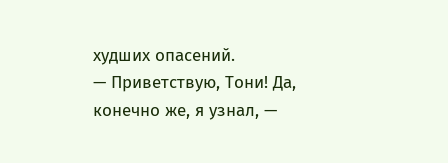худших опасений.
— Приветствую, Тони! Да, конечно же, я узнал, —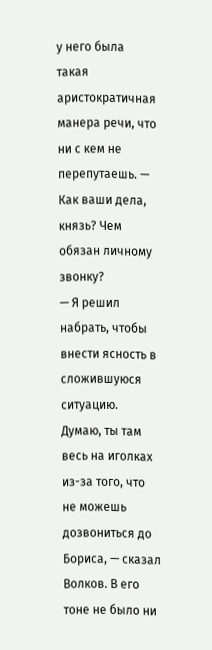у него была такая аристократичная манера речи, что ни с кем не перепутаешь. — Как ваши дела, князь? Чем обязан личному звонку?
— Я решил набрать, чтобы внести ясность в сложившуюся ситуацию. Думаю, ты там весь на иголках из-за того, что не можешь дозвониться до Бориса, — сказал Волков. В его тоне не было ни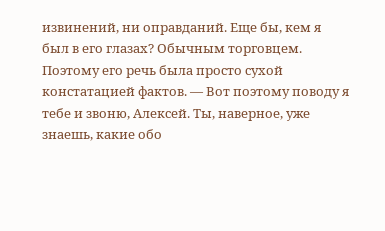извинений, ни оправданий. Еще бы, кем я был в его глазах? Обычным торговцем. Поэтому его речь была просто сухой констатацией фактов. — Вот поэтому поводу я тебе и звоню, Алексей. Ты, наверное, уже знаешь, какие обо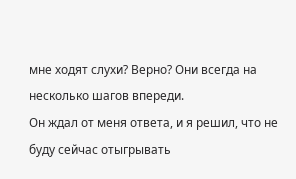мне ходят слухи? Верно? Они всегда на несколько шагов впереди.
Он ждал от меня ответа, и я решил, что не буду сейчас отыгрывать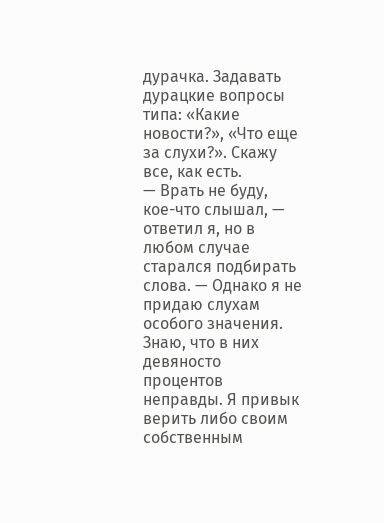дурачка. Задавать дурацкие вопросы типа: «Какие новости?», «Что еще за слухи?». Скажу все, как есть.
— Врать не буду, кое-что слышал, — ответил я, но в любом случае старался подбирать слова. — Однако я не придаю слухам особого значения. Знаю, что в них девяносто процентов неправды. Я привык верить либо своим собственным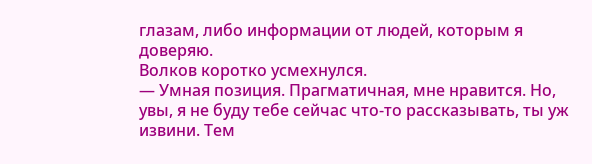глазам, либо информации от людей, которым я доверяю.
Волков коротко усмехнулся.
— Умная позиция. Прагматичная, мне нравится. Но, увы, я не буду тебе сейчас что-то рассказывать, ты уж извини. Тем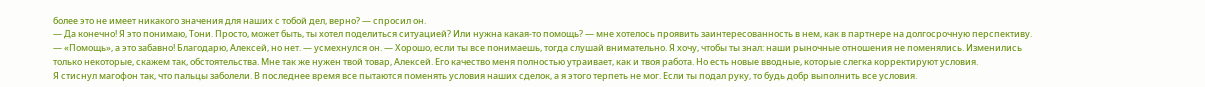более это не имеет никакого значения для наших с тобой дел, верно? — спросил он.
— Да конечно! Я это понимаю, Тони. Просто, может быть, ты хотел поделиться ситуацией? Или нужна какая-то помощь? — мне хотелось проявить заинтересованность в нем, как в партнере на долгосрочную перспективу.
— «Помощь», а это забавно! Благодарю, Алексей, но нет. — усмехнулся он. — Хорошо, если ты все понимаешь, тогда слушай внимательно. Я хочу, чтобы ты знал: наши рыночные отношения не поменялись. Изменились только некоторые, скажем так, обстоятельства. Мне так же нужен твой товар, Алексей. Его качество меня полностью утраивает, как и твоя работа. Но есть новые вводные, которые слегка корректируют условия.
Я стиснул магофон так, что пальцы заболели. В последнее время все пытаются поменять условия наших сделок, а я этого терпеть не мог. Если ты подал руку, то будь добр выполнить все условия.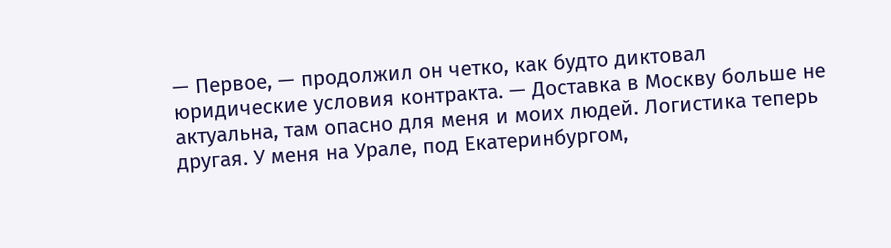— Первое, — продолжил он четко, как будто диктовал юридические условия контракта. — Доставка в Москву больше не актуальна, там опасно для меня и моих людей. Логистика теперь другая. У меня на Урале, под Екатеринбургом,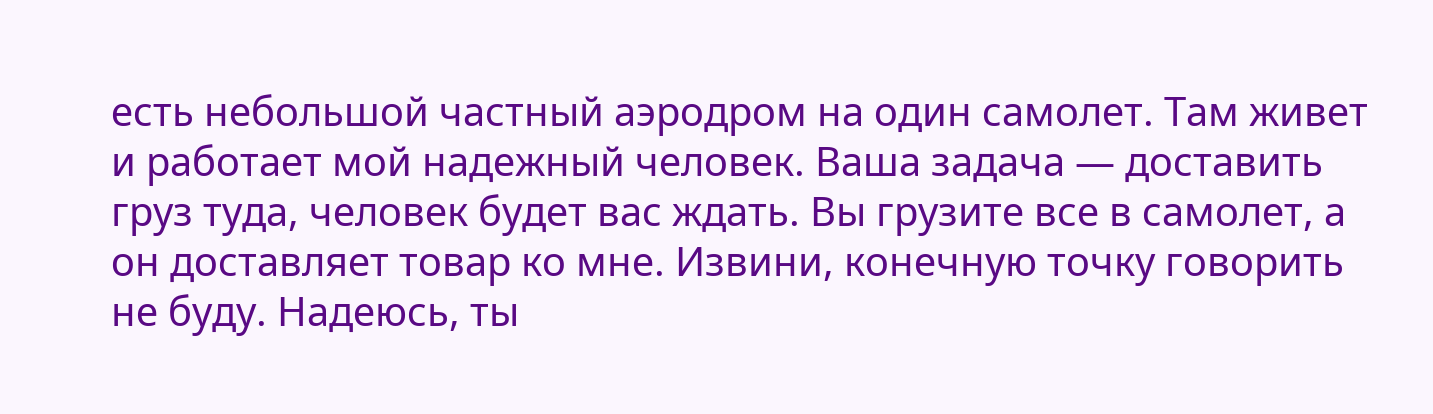есть небольшой частный аэродром на один самолет. Там живет и работает мой надежный человек. Ваша задача — доставить груз туда, человек будет вас ждать. Вы грузите все в самолет, а он доставляет товар ко мне. Извини, конечную точку говорить не буду. Надеюсь, ты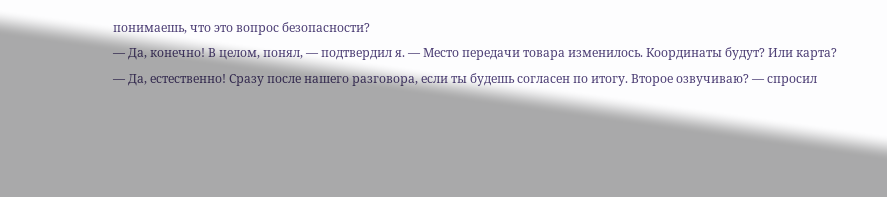понимаешь, что это вопрос безопасности?
— Да, конечно! В целом, понял, — подтвердил я. — Место передачи товара изменилось. Координаты будут? Или карта?
— Да, естественно! Сразу после нашего разговора, если ты будешь согласен по итогу. Второе озвучиваю? — спросил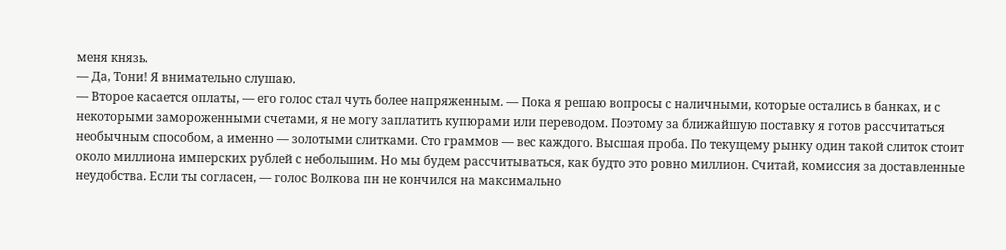меня князь.
— Да, Тони! Я внимательно слушаю.
— Второе касается оплаты, — его голос стал чуть более напряженным. — Пока я решаю вопросы с наличными, которые остались в банках, и с некоторыми замороженными счетами, я не могу заплатить купюрами или переводом. Поэтому за ближайшую поставку я готов рассчитаться необычным способом, а именно — золотыми слитками. Сто граммов — вес каждого. Высшая проба. По текущему рынку один такой слиток стоит около миллиона имперских рублей с небольшим. Но мы будем рассчитываться, как будто это ровно миллион. Считай, комиссия за доставленные неудобства. Если ты согласен, — голос Волкова пн не кончился на максимально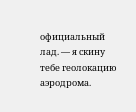официальный лад. — я скину тебе геолокацию аэродрома.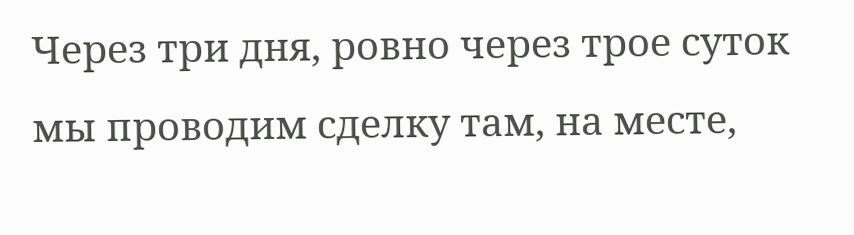Через три дня, ровно через трое суток мы проводим сделку там, на месте,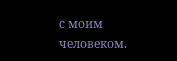с моим человеком.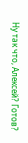Ну так что, Алексей? Готов?